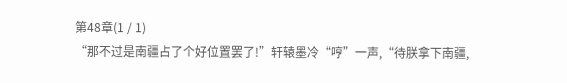第48章(1 / 1)
“那不过是南疆占了个好位置罢了!”轩辕墨冷“哼”一声,“待朕拿下南疆,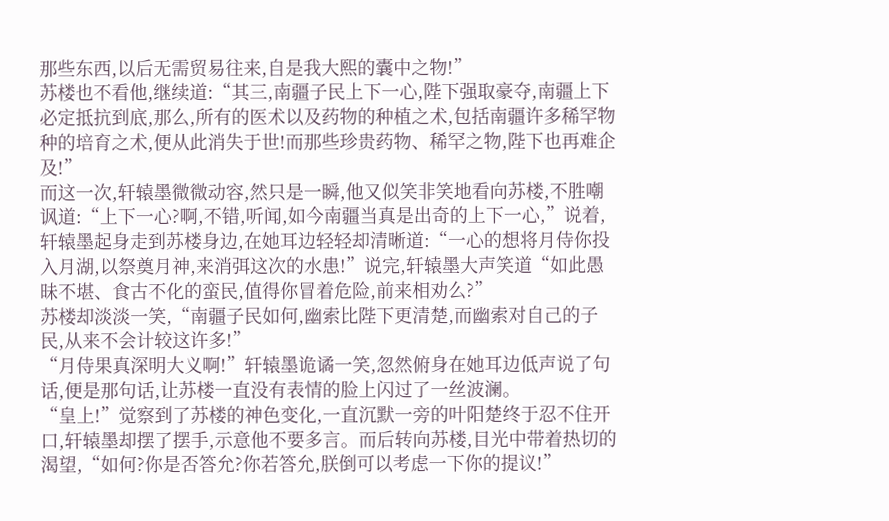那些东西,以后无需贸易往来,自是我大熙的囊中之物!”
苏楼也不看他,继续道:“其三,南疆子民上下一心,陛下强取豪夺,南疆上下必定抵抗到底,那么,所有的医术以及药物的种植之术,包括南疆许多稀罕物种的培育之术,便从此消失于世!而那些珍贵药物、稀罕之物,陛下也再难企及!”
而这一次,轩辕墨微微动容,然只是一瞬,他又似笑非笑地看向苏楼,不胜嘲讽道:“上下一心?啊,不错,听闻,如今南疆当真是出奇的上下一心,”说着,轩辕墨起身走到苏楼身边,在她耳边轻轻却清晰道:“一心的想将月侍你投入月湖,以祭奠月神,来消弭这次的水患!”说完,轩辕墨大声笑道“如此愚昧不堪、食古不化的蛮民,值得你冒着危险,前来相劝么?”
苏楼却淡淡一笑,“南疆子民如何,幽索比陛下更清楚,而幽索对自己的子民,从来不会计较这许多!”
“月侍果真深明大义啊!”轩辕墨诡谲一笑,忽然俯身在她耳边低声说了句话,便是那句话,让苏楼一直没有表情的脸上闪过了一丝波澜。
“皇上!”觉察到了苏楼的神色变化,一直沉默一旁的叶阳楚终于忍不住开口,轩辕墨却摆了摆手,示意他不要多言。而后转向苏楼,目光中带着热切的渴望,“如何?你是否答允?你若答允,朕倒可以考虑一下你的提议!”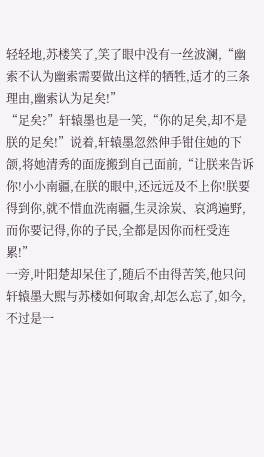轻轻地,苏楼笑了,笑了眼中没有一丝波澜,“幽索不认为幽索需要做出这样的牺牲,适才的三条理由,幽索认为足矣!”
“足矣?”轩辕墨也是一笑,“你的足矣,却不是朕的足矣!”说着,轩辕墨忽然伸手钳住她的下颌,将她清秀的面庞搬到自己面前,“让朕来告诉你!小小南疆,在朕的眼中,还远远及不上你!朕要得到你,就不惜血洗南疆,生灵涂炭、哀鸿遍野,而你要记得,你的子民,全都是因你而枉受连累!”
一旁,叶阳楚却呆住了,随后不由得苦笑,他只问轩辕墨大熙与苏楼如何取舍,却怎么忘了,如今,不过是一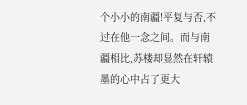个小小的南疆!平复与否,不过在他一念之间。而与南疆相比,苏楼却显然在轩辕墨的心中占了更大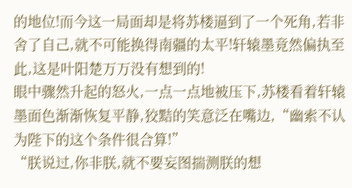的地位!而今这一局面却是将苏楼逼到了一个死角,若非舍了自己,就不可能换得南疆的太平!轩辕墨竟然偏执至此,这是叶阳楚万万没有想到的!
眼中骤然升起的怒火,一点一点地被压下,苏楼看着轩辕墨面色渐渐恢复平静,狡黠的笑意泛在嘴边,“幽索不认为陛下的这个条件很合算!”
“朕说过,你非朕,就不要妄图揣测朕的想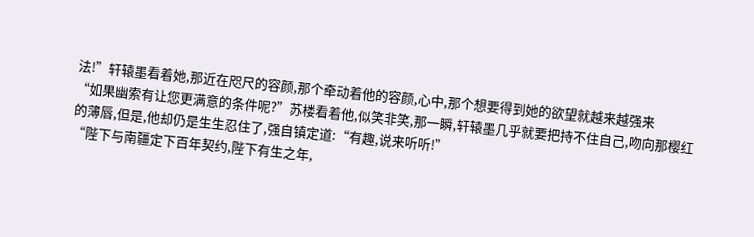法!”轩辕墨看着她,那近在咫尺的容颜,那个牵动着他的容颜,心中,那个想要得到她的欲望就越来越强来
“如果幽索有让您更满意的条件呢?”苏楼看着他,似笑非笑,那一瞬,轩辕墨几乎就要把持不住自己,吻向那樱红的薄唇,但是,他却仍是生生忍住了,强自镇定道:“有趣,说来听听!”
“陛下与南疆定下百年契约,陛下有生之年,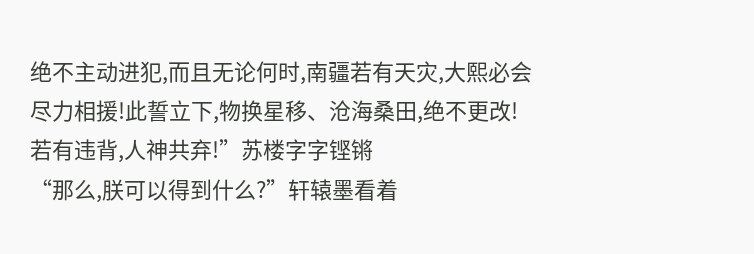绝不主动进犯,而且无论何时,南疆若有天灾,大熙必会尽力相援!此誓立下,物换星移、沧海桑田,绝不更改!若有违背,人神共弃!”苏楼字字铿锵
“那么,朕可以得到什么?”轩辕墨看着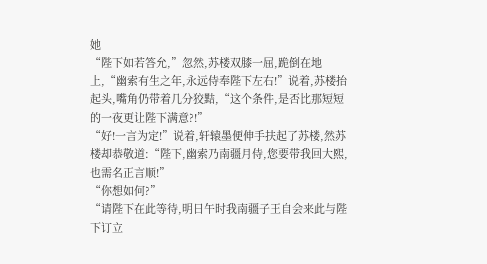她
“陛下如若答允,”忽然,苏楼双膝一屈,跪倒在地上,“幽索有生之年,永远侍奉陛下左右!”说着,苏楼抬起头,嘴角仍带着几分狡黠,“这个条件,是否比那短短的一夜更让陛下满意?!”
“好!一言为定!”说着,轩辕墨便伸手扶起了苏楼,然苏楼却恭敬道:“陛下,幽索乃南疆月侍,您要带我回大熙,也需名正言顺!”
“你想如何?”
“请陛下在此等待,明日午时我南疆子王自会来此与陛下订立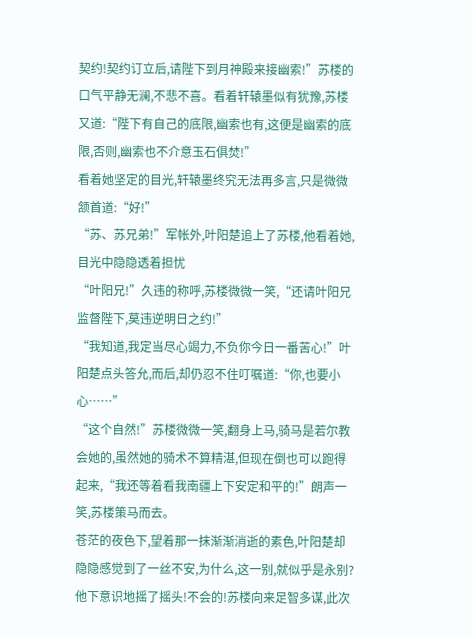契约!契约订立后,请陛下到月神殿来接幽索!”苏楼的口气平静无澜,不悲不喜。看着轩辕墨似有犹豫,苏楼又道:“陛下有自己的底限,幽索也有,这便是幽索的底限,否则,幽索也不介意玉石俱焚!”
看着她坚定的目光,轩辕墨终究无法再多言,只是微微颔首道:“好!”
“苏、苏兄弟!”军帐外,叶阳楚追上了苏楼,他看着她,目光中隐隐透着担忧
“叶阳兄!”久违的称呼,苏楼微微一笑,“还请叶阳兄监督陛下,莫违逆明日之约!”
“我知道,我定当尽心竭力,不负你今日一番苦心!”叶阳楚点头答允,而后,却仍忍不住叮嘱道:“你,也要小心……”
“这个自然!”苏楼微微一笑,翻身上马,骑马是若尔教会她的,虽然她的骑术不算精湛,但现在倒也可以跑得起来,“我还等着看我南疆上下安定和平的!”朗声一笑,苏楼策马而去。
苍茫的夜色下,望着那一抹渐渐消逝的素色,叶阳楚却隐隐感觉到了一丝不安,为什么,这一别,就似乎是永别?他下意识地摇了摇头!不会的!苏楼向来足智多谋,此次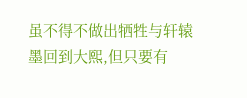虽不得不做出牺牲与轩辕墨回到大熙,但只要有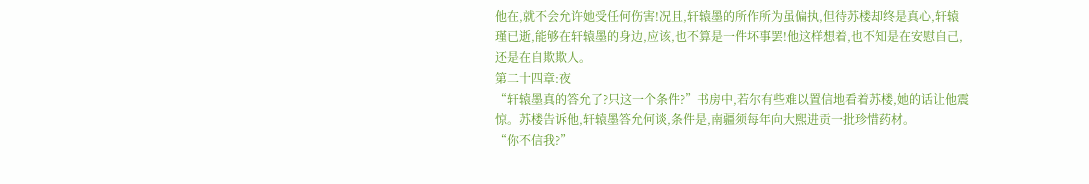他在,就不会允许她受任何伤害!况且,轩辕墨的所作所为虽偏执,但待苏楼却终是真心,轩辕瑾已逝,能够在轩辕墨的身边,应该,也不算是一件坏事罢!他这样想着,也不知是在安慰自己,还是在自欺欺人。
第二十四章:夜
“轩辕墨真的答允了?只这一个条件?”书房中,若尔有些难以置信地看着苏楼,她的话让他震惊。苏楼告诉他,轩辕墨答允何谈,条件是,南疆须每年向大熙进贡一批珍惜药材。
“你不信我?”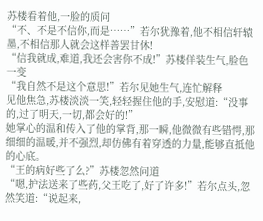苏楼看着他,一脸的质问
“不、不是不信你,而是……”若尔犹豫着,他不相信轩辕墨,不相信那人就会这样善罢甘休!
“信我就成,难道,我还会害你不成!”苏楼佯装生气,脸色一变
“我自然不是这个意思!”若尔见她生气,连忙解释
见他焦急,苏楼淡淡一笑,轻轻握住他的手,安慰道:“没事的,过了明天,一切,都会好的!”
她掌心的温和传入了他的掌背,那一瞬,他微微有些错愕,那细细的温暖,并不强烈,却仿佛有着穿透的力量,能够直抵他的心底。
“王的病好些了么?”苏楼忽然问道
“嗯,护法送来了些药,父王吃了,好了许多!”若尔点头,忽然笑道:“说起来,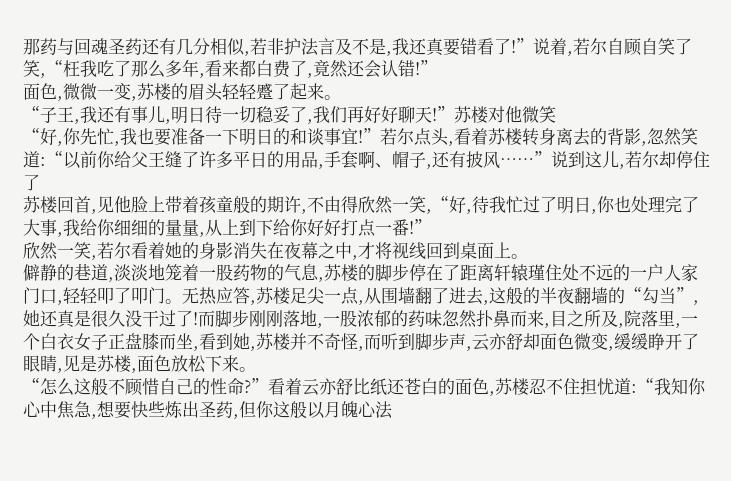那药与回魂圣药还有几分相似,若非护法言及不是,我还真要错看了!”说着,若尔自顾自笑了笑,“枉我吃了那么多年,看来都白费了,竟然还会认错!”
面色,微微一变,苏楼的眉头轻轻蹙了起来。
“子王,我还有事儿,明日待一切稳妥了,我们再好好聊天!”苏楼对他微笑
“好,你先忙,我也要准备一下明日的和谈事宜!”若尔点头,看着苏楼转身离去的背影,忽然笑道:“以前你给父王缝了许多平日的用品,手套啊、帽子,还有披风……”说到这儿,若尔却停住了
苏楼回首,见他脸上带着孩童般的期许,不由得欣然一笑,“好,待我忙过了明日,你也处理完了大事,我给你细细的量量,从上到下给你好好打点一番!”
欣然一笑,若尔看着她的身影消失在夜幕之中,才将视线回到桌面上。
僻静的巷道,淡淡地笼着一股药物的气息,苏楼的脚步停在了距离轩辕瑾住处不远的一户人家门口,轻轻叩了叩门。无热应答,苏楼足尖一点,从围墙翻了进去,这般的半夜翻墙的“勾当”,她还真是很久没干过了!而脚步刚刚落地,一股浓郁的药味忽然扑鼻而来,目之所及,院落里,一个白衣女子正盘膝而坐,看到她,苏楼并不奇怪,而听到脚步声,云亦舒却面色微变,缓缓睁开了眼睛,见是苏楼,面色放松下来。
“怎么这般不顾惜自己的性命?”看着云亦舒比纸还苍白的面色,苏楼忍不住担忧道:“我知你心中焦急,想要快些炼出圣药,但你这般以月魄心法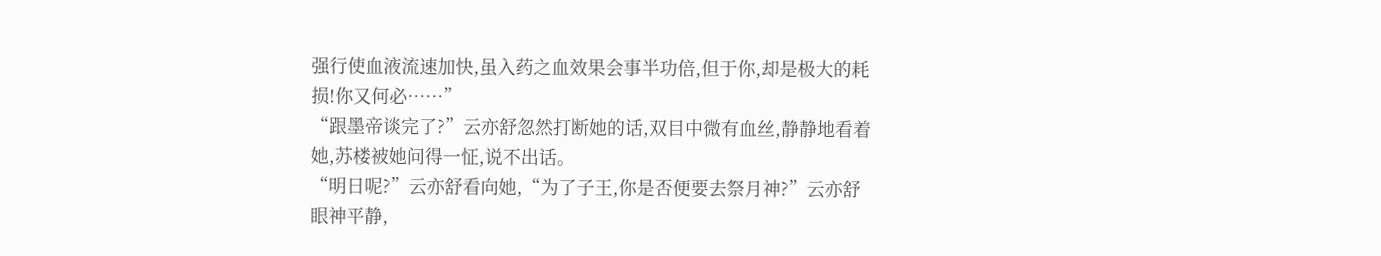强行使血液流速加快,虽入药之血效果会事半功倍,但于你,却是极大的耗损!你又何必……”
“跟墨帝谈完了?”云亦舒忽然打断她的话,双目中微有血丝,静静地看着她,苏楼被她问得一怔,说不出话。
“明日呢?”云亦舒看向她,“为了子王,你是否便要去祭月神?”云亦舒眼神平静,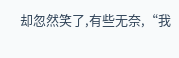却忽然笑了,有些无奈,“我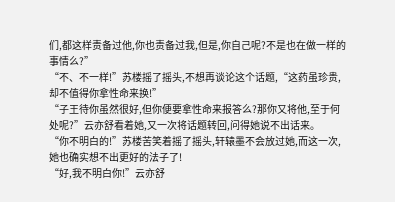们,都这样责备过他,你也责备过我,但是,你自己呢?不是也在做一样的事情么?”
“不、不一样!”苏楼摇了摇头,不想再谈论这个话题,“这药虽珍贵,却不值得你拿性命来换!”
“子王待你虽然很好,但你便要拿性命来报答么?那你又将他,至于何处呢?”云亦舒看着她,又一次将话题转回,问得她说不出话来。
“你不明白的!”苏楼苦笑着摇了摇头,轩辕墨不会放过她,而这一次,她也确实想不出更好的法子了!
“好,我不明白你!”云亦舒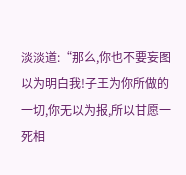淡淡道:“那么,你也不要妄图以为明白我!子王为你所做的一切,你无以为报,所以甘愿一死相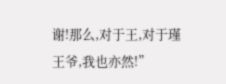谢!那么,对于王,对于瑾王爷,我也亦然!”